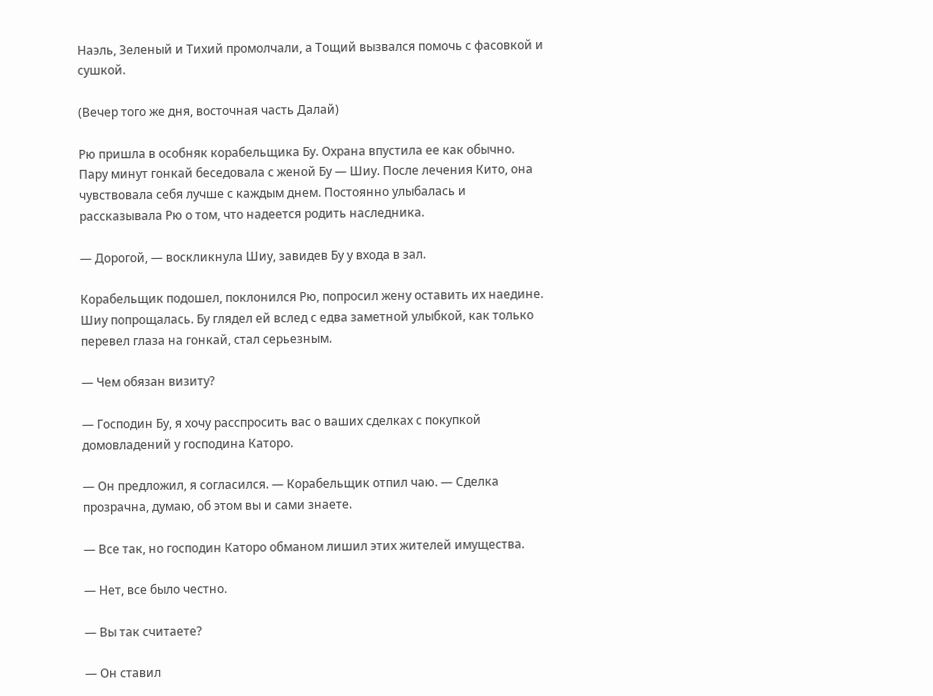Наэль, Зеленый и Тихий промолчали, а Тощий вызвался помочь с фасовкой и сушкой.

(Вечер того же дня, восточная часть Далай)

Рю пришла в особняк корабельщика Бу. Охрана впустила ее как обычно. Пару минут гонкай беседовала с женой Бу — Шиу. После лечения Кито, она чувствовала себя лучше с каждым днем. Постоянно улыбалась и рассказывала Рю о том, что надеется родить наследника.

— Дорогой, — воскликнула Шиу, завидев Бу у входа в зал.

Корабельщик подошел, поклонился Рю, попросил жену оставить их наедине. Шиу попрощалась. Бу глядел ей вслед с едва заметной улыбкой, как только перевел глаза на гонкай, стал серьезным.

— Чем обязан визиту?

— Господин Бу, я хочу расспросить вас о ваших сделках с покупкой домовладений у господина Каторо.

— Он предложил, я согласился. — Корабельщик отпил чаю. — Сделка прозрачна, думаю, об этом вы и сами знаете.

— Все так, но господин Каторо обманом лишил этих жителей имущества.

— Нет, все было честно.

— Вы так считаете?

— Он ставил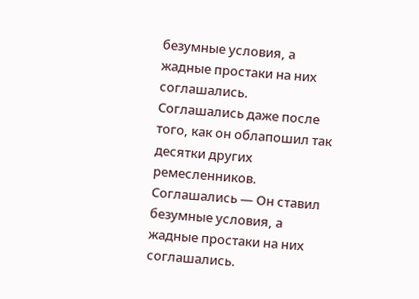безумные условия, а жадные простаки на них соглашались. Соглашались даже после того, как он облапошил так десятки других ремесленников. Соглашались — Он ставил безумные условия, а жадные простаки на них соглашались.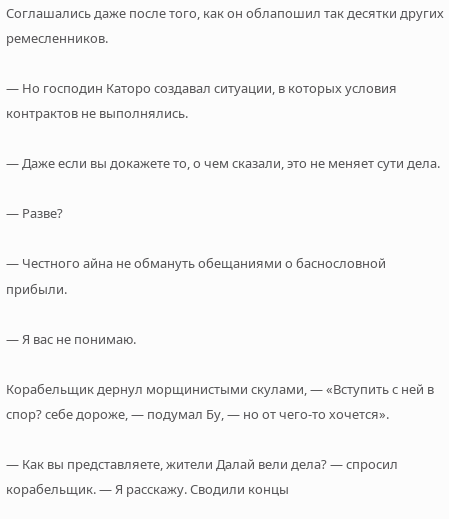Соглашались даже после того, как он облапошил так десятки других ремесленников.

— Но господин Каторо создавал ситуации, в которых условия контрактов не выполнялись.

— Даже если вы докажете то, о чем сказали, это не меняет сути дела.

— Разве?

— Честного айна не обмануть обещаниями о баснословной прибыли.

— Я вас не понимаю.

Корабельщик дернул морщинистыми скулами, — «Вступить с ней в спор? себе дороже, — подумал Бу, — но от чего-то хочется».

— Как вы представляете, жители Далай вели дела? — спросил корабельщик. — Я расскажу. Сводили концы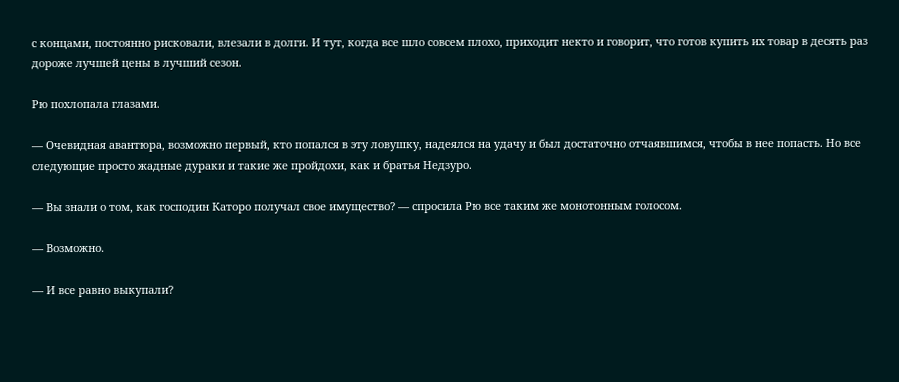с концами, постоянно рисковали, влезали в долги. И тут, когда все шло совсем плохо, приходит некто и говорит, что готов купить их товар в десять раз дороже лучшей цены в лучший сезон.

Рю похлопала глазами.

— Очевидная авантюра, возможно первый, кто попался в эту ловушку, надеялся на удачу и был достаточно отчаявшимся, чтобы в нее попасть. Но все следующие просто жадные дураки и такие же пройдохи, как и братья Недзуро.

— Вы знали о том, как господин Каторо получал свое имущество? — спросила Рю все таким же монотонным голосом.

— Возможно.

— И все равно выкупали?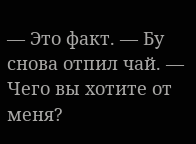— Это факт. — Бу снова отпил чай. — Чего вы хотите от меня?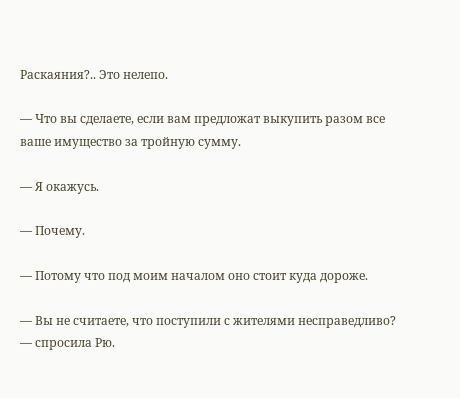Раскаяния?.. Это нелепо.

— Что вы сделаете, если вам предложат выкупить разом все ваше имущество за тройную сумму.

— Я окажусь.

— Почему.

— Потому что под моим началом оно стоит куда дороже.

— Вы не считаете, что поступили с жителями несправедливо? — спросила Рю.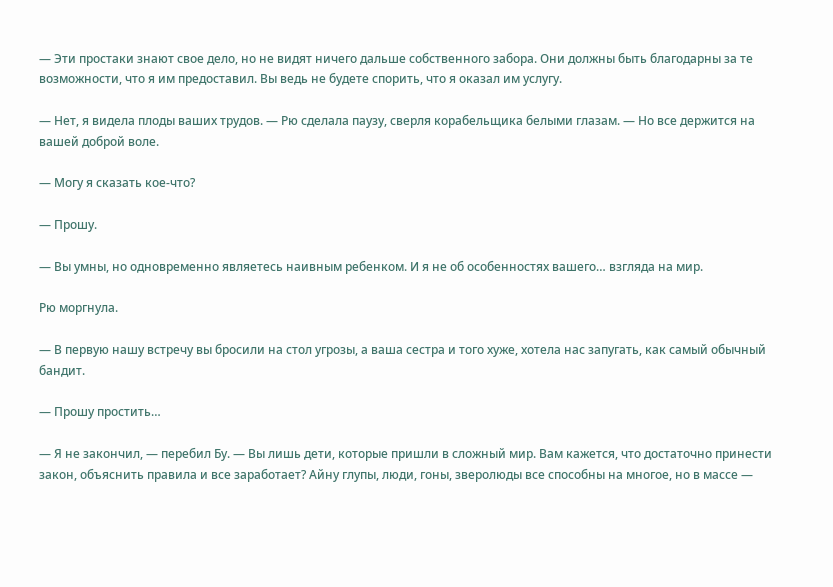— Эти простаки знают свое дело, но не видят ничего дальше собственного забора. Они должны быть благодарны за те возможности, что я им предоставил. Вы ведь не будете спорить, что я оказал им услугу.

— Нет, я видела плоды ваших трудов. — Рю сделала паузу, сверля корабельщика белыми глазам. — Но все держится на вашей доброй воле.

— Могу я сказать кое-что?

— Прошу.

— Вы умны, но одновременно являетесь наивным ребенком. И я не об особенностях вашего… взгляда на мир.

Рю моргнула.

— В первую нашу встречу вы бросили на стол угрозы, а ваша сестра и того хуже, хотела нас запугать, как самый обычный бандит.

— Прошу простить…

— Я не закончил, — перебил Бу. — Вы лишь дети, которые пришли в сложный мир. Вам кажется, что достаточно принести закон, объяснить правила и все заработает? Айну глупы, люди, гоны, зверолюды все способны на многое, но в массе —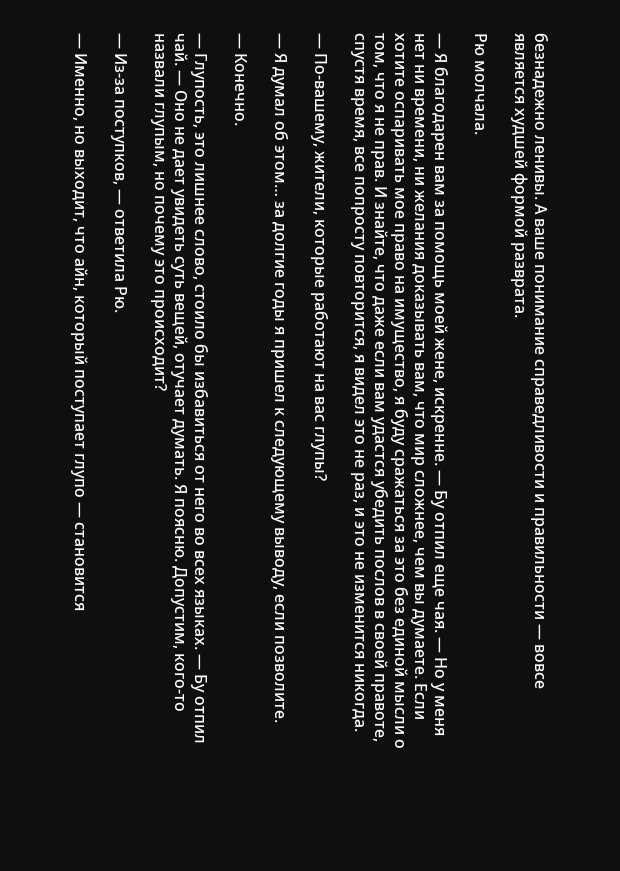безнадежно ленивы. А ваше понимание справедливости и правильности — вовсе является худшей формой разврата.

Рю молчала.

— Я благодарен вам за помощь моей жене, искренне. — Бу отпил еще чая. — Но у меня нет ни времени, ни желания доказывать вам, что мир сложнее, чем вы думаете. Если хотите оспаривать мое право на имущество, я буду сражаться за это без единой мысли о том, что я не прав. И знайте, что даже если вам удастся убедить послов в своей правоте, спустя время, все попросту повторится, я видел это не раз, и это не изменится никогда.

— По-вашему, жители, которые работают на вас глупы?

— Я думал об этом… за долгие годы я пришел к следующему выводу, если позволите.

— Конечно.

— Глупость, это лишнее слово, стоило бы избавиться от него во всех языках. — Бу отпил чай. — Оно не дает увидеть суть вещей, отучает думать. Я поясню. Допустим, кого-то назвали глупым, но почему это происходит?

— Из-за поступков, — ответила Рю.

— Именно, но выходит, что айн, который поступает глупо — становится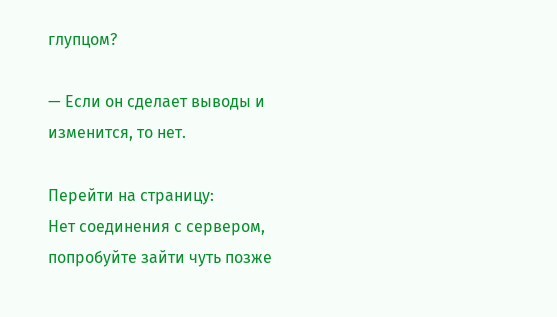глупцом?

— Если он сделает выводы и изменится, то нет.

Перейти на страницу:
Нет соединения с сервером, попробуйте зайти чуть позже